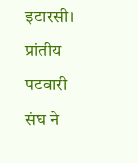इटारसी। प्रांतीय पटवारी संघ ने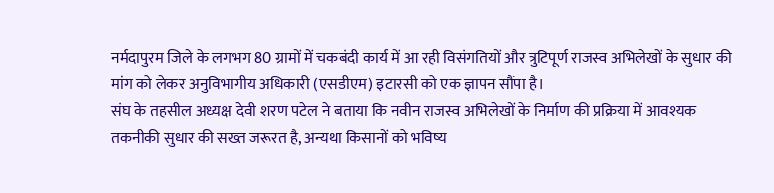नर्मदापुरम जिले के लगभग 80 ग्रामों में चकबंदी कार्य में आ रही विसंगतियों और त्रुटिपूर्ण राजस्व अभिलेखों के सुधार की मांग को लेकर अनुविभागीय अधिकारी (एसडीएम) इटारसी को एक ज्ञापन सौंपा है।
संघ के तहसील अध्यक्ष देवी शरण पटेल ने बताया कि नवीन राजस्व अभिलेखों के निर्माण की प्रक्रिया में आवश्यक तकनीकी सुधार की सख्त जरूरत है, अन्यथा किसानों को भविष्य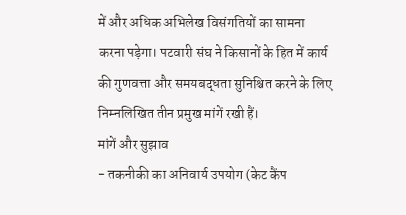में और अधिक अभिलेख विसंगतियों का सामना करना पड़ेगा। पटवारी संघ ने किसानों के हित में कार्य की गुणवत्ता और समयबद्धता सुनिश्चित करने के लिए निम्नलिखित तीन प्रमुख मांगें रखी हैं।
मांगें और सुझाव
- तकनीकी का अनिवार्य उपयोग (केट कैंप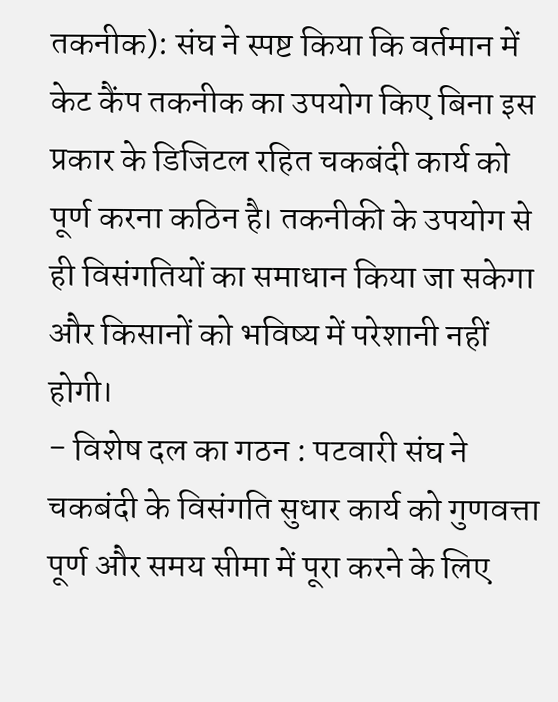तकनीक): संघ ने स्पष्ट किया कि वर्तमान में केट कैंप तकनीक का उपयोग किए बिना इस प्रकार के डिजिटल रहित चकबंदी कार्य को पूर्ण करना कठिन है। तकनीकी के उपयोग से ही विसंगतियों का समाधान किया जा सकेगा और किसानों को भविष्य में परेशानी नहीं होगी।
- विशेष दल का गठन : पटवारी संघ ने चकबंदी के विसंगति सुधार कार्य को गुणवत्ता पूर्ण और समय सीमा में पूरा करने के लिए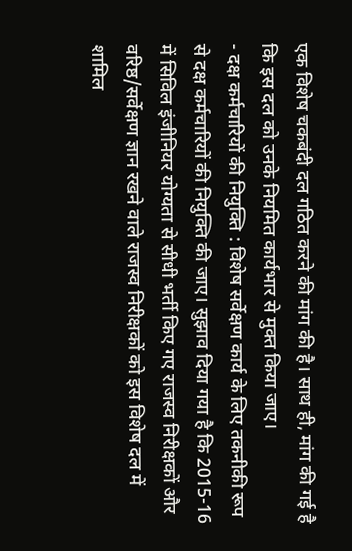एक विशेष चकबंदी दल गठित करने की मांग की है। साथ ही, मांग की गई है कि इस दल को उनके नियमित कार्यभार से मुक्त किया जाए।
- दक्ष कर्मचारियों की नियुक्ति : विशेष सर्वेक्षण कार्य के लिए तकनीकी रूप से दक्ष कर्मचारियों की नियुक्ति की जाए। सुझाव दिया गया है कि 2015-16 में सिविल इंजीनियर योग्यता से सीधी भर्ती किए गए राजस्व निरीक्षकों और वरिष्ठ/सर्वेक्षण ज्ञान रखने वाले राजस्व निरीक्षकों को इस विशेष दल में शामिल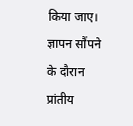किया जाए।
ज्ञापन सौंपने के दौरान प्रांतीय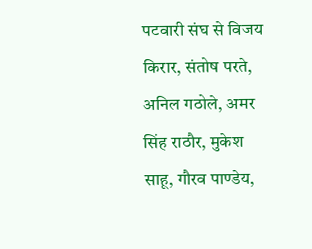पटवारी संघ से विजय किरार, संतोष परते, अनिल गठोले, अमर सिंह राठौर, मुकेश साहू, गौरव पाण्डेय,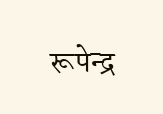रूपेन्द्र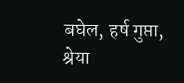बघेल, हर्ष गुप्ता, श्रेया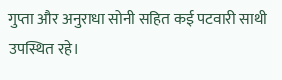गुप्ता और अनुराधा सोनी सहित कई पटवारी साथी उपस्थित रहे।